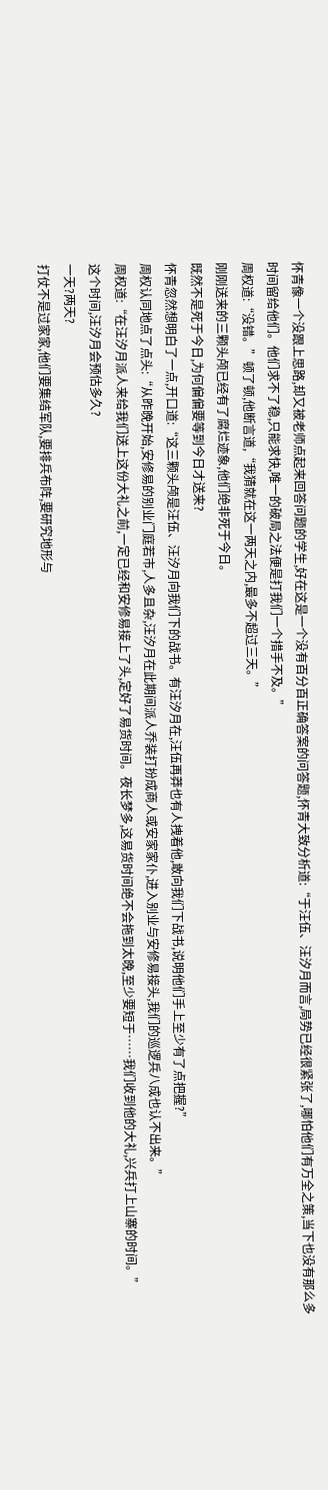怀青像一个没跟上思路,却又被老师点起来回答问题的学生,好在这是一个没有百分百正确答案的问答题,怀青大致分析道:“于汪伍、汪汐月而言,局势已经很紧张了,哪怕他们有万全之策,当下也没有那么多时间留给他们。他们求不了稳,只能求快,唯一的破局之法便是打我们一个措手不及。”
周权道:“没错。”顿了顿,他断言道,“我猜就在这一两天之内,最多不超过三天。”
刚刚送来的三颗头颅已经有了腐烂迹象,他们绝非死于今日。
既然不是死于今日,为何偏偏要等到今日才送来?
怀青忽然想明白了一点,开口道:“这三颗头颅是汪伍、汪汐月向我们下的战书。有汪汐月在,汪伍再莽也有人拽着他,敢向我们下战书,说明他们手上至少有了点把握?”
周权认同地点了点头:“从昨晚开始,安修易的别业门庭若市,人多且杂,汪汐月在此期间派人乔装打扮成商人或安家家仆,进入别业与安修易接头,我们的巡逻兵八成也认不出来。”
周权道:“在汪汐月派人来给我们送上这份大礼之前,一定已经和安修易接上了头,定好了易货时间。夜长梦多,这易货时间绝不会拖到太晚,至少要短于……我们收到他的大礼,兴兵打上山寨的时间。”
这个时间,汪汐月会预估多久?
一天?两天?
打仗不是过家家,他们要集结军队,要排兵布阵,要研究地形与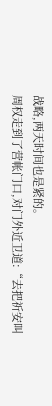战略,两天时间也是紧的。
周权走到了营帐门口,对门外近卫道:“去把祈安叫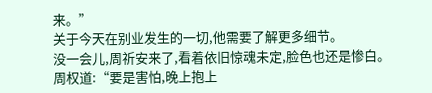来。”
关于今天在别业发生的一切,他需要了解更多细节。
没一会儿,周祈安来了,看着依旧惊魂未定,脸色也还是惨白。
周权道:“要是害怕,晚上抱上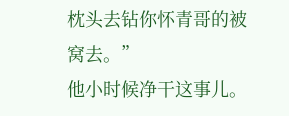枕头去钻你怀青哥的被窝去。”
他小时候净干这事儿。